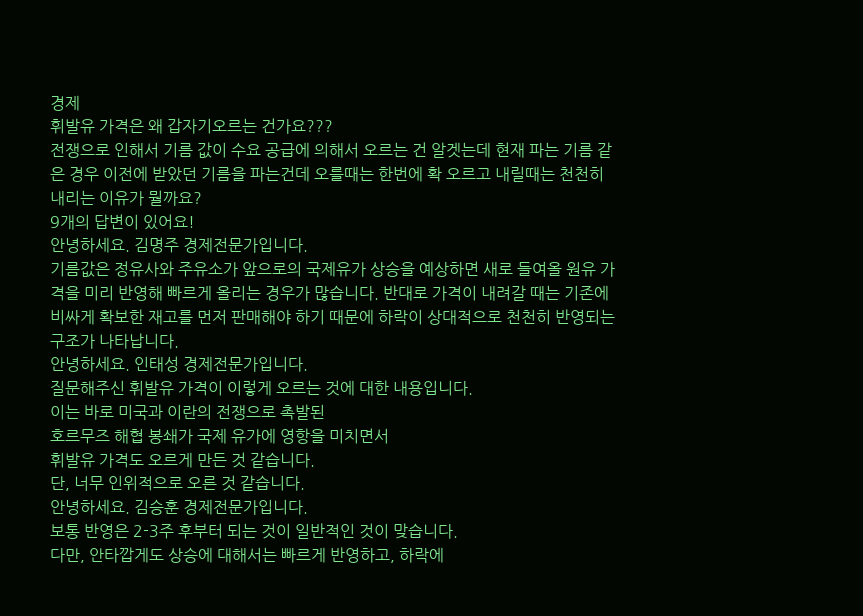경제
휘발유 가격은 왜 갑자기오르는 건가요???
전쟁으로 인해서 기름 값이 수요 공급에 의해서 오르는 건 알겟는데 현재 파는 기름 같은 경우 이전에 받았던 기름을 파는건데 오를때는 한번에 확 오르고 내릴때는 천천히 내리는 이유가 뭘까요?
9개의 답변이 있어요!
안녕하세요. 김명주 경제전문가입니다.
기름값은 정유사와 주유소가 앞으로의 국제유가 상승을 예상하면 새로 들여올 원유 가격을 미리 반영해 빠르게 올리는 경우가 많습니다. 반대로 가격이 내려갈 때는 기존에 비싸게 확보한 재고를 먼저 판매해야 하기 때문에 하락이 상대적으로 천천히 반영되는 구조가 나타납니다.
안녕하세요. 인태성 경제전문가입니다.
질문해주신 휘발유 가격이 이렇게 오르는 것에 대한 내용입니다.
이는 바로 미국과 이란의 전쟁으로 촉발된
호르무즈 해협 봉쇄가 국제 유가에 영항을 미치면서
휘발유 가격도 오르게 만든 것 같습니다.
단, 너무 인위적으로 오른 것 같습니다.
안녕하세요. 김승훈 경제전문가입니다.
보통 반영은 2-3주 후부터 되는 것이 일반적인 것이 맞습니다.
다만, 안타깝게도 상승에 대해서는 빠르게 반영하고, 하락에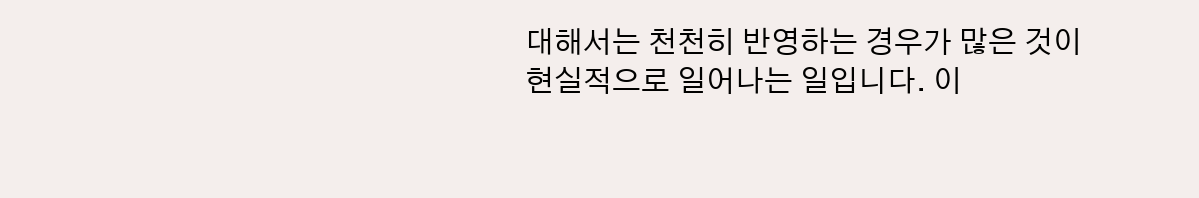대해서는 천천히 반영하는 경우가 많은 것이
현실적으로 일어나는 일입니다. 이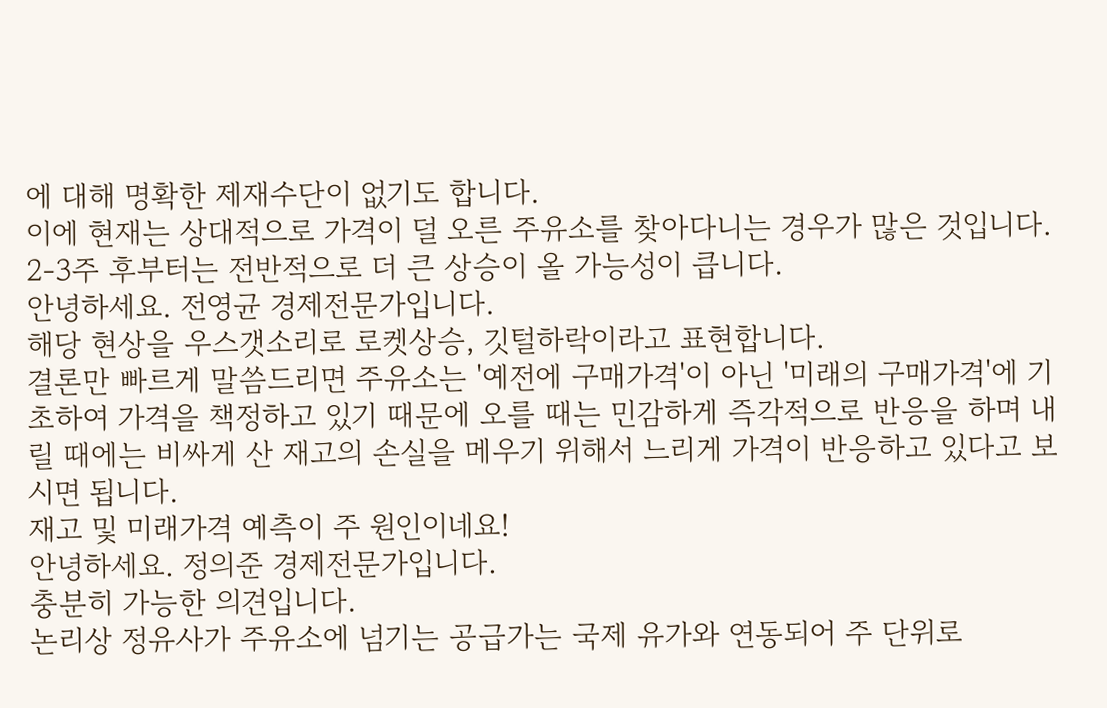에 대해 명확한 제재수단이 없기도 합니다.
이에 현재는 상대적으로 가격이 덜 오른 주유소를 찾아다니는 경우가 많은 것입니다.
2-3주 후부터는 전반적으로 더 큰 상승이 올 가능성이 큽니다.
안녕하세요. 전영균 경제전문가입니다.
해당 현상을 우스갯소리로 로켓상승, 깃털하락이라고 표현합니다.
결론만 빠르게 말씀드리면 주유소는 '예전에 구매가격'이 아닌 '미래의 구매가격'에 기초하여 가격을 책정하고 있기 때문에 오를 때는 민감하게 즉각적으로 반응을 하며 내릴 때에는 비싸게 산 재고의 손실을 메우기 위해서 느리게 가격이 반응하고 있다고 보시면 됩니다.
재고 및 미래가격 예측이 주 원인이네요!
안녕하세요. 정의준 경제전문가입니다.
충분히 가능한 의견입니다.
논리상 정유사가 주유소에 넘기는 공급가는 국제 유가와 연동되어 주 단위로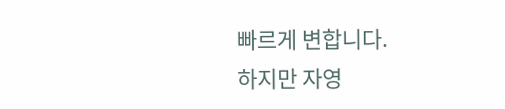빠르게 변합니다.
하지만 자영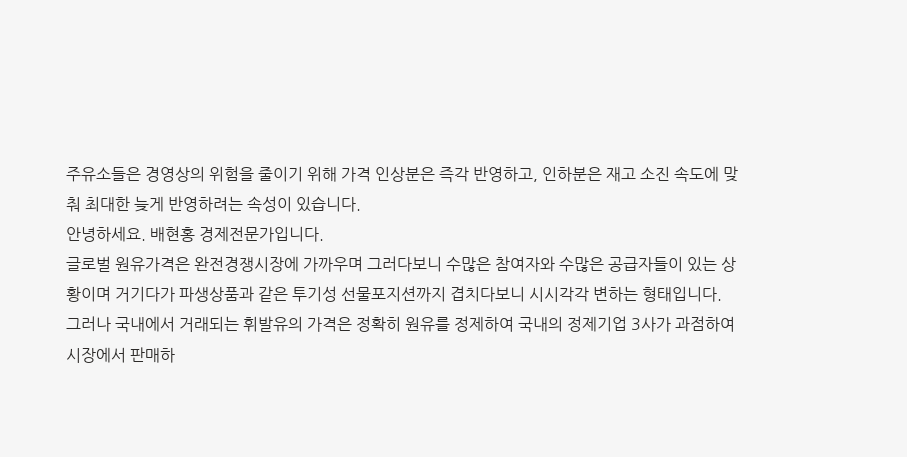주유소들은 경영상의 위험을 줄이기 위해 가격 인상분은 즉각 반영하고, 인하분은 재고 소진 속도에 맞춰 최대한 늦게 반영하려는 속성이 있습니다.
안녕하세요. 배현홍 경제전문가입니다.
글로벌 원유가격은 완전경쟁시장에 가까우며 그러다보니 수많은 참여자와 수많은 공급자들이 있는 상황이며 거기다가 파생상품과 같은 투기성 선물포지션까지 겹치다보니 시시각각 변하는 형태입니다.
그러나 국내에서 거래되는 휘발유의 가격은 정확히 원유를 정제하여 국내의 정제기업 3사가 과점하여 시장에서 판매하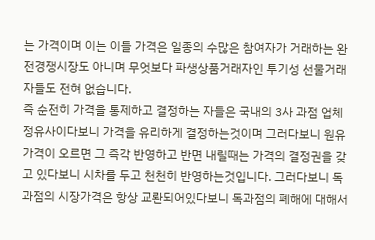는 가격이며 이는 이들 가격은 일종의 수많은 참여자가 거래하는 완전경쟁시장도 아니며 무엇보다 파생상품거래자인 투기성 선물거래자들도 전혀 없습니다.
즉 순전히 가격을 통제하고 결정하는 자들은 국내의 3사 과점 업체 정유사이다보니 가격을 유리하게 결정하는것이며 그러다보니 원유 가격이 오르면 그 즉각 반영하고 반면 내릴때는 가격의 결정권을 갖고 있다보니 시차를 두고 천천히 반영하는것입니다. 그러다보니 독과점의 시장가격은 항상 교롼되어있다보니 독과점의 폐해에 대해서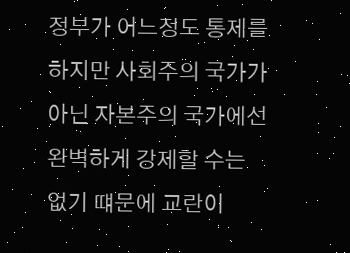정부가 어느정도 통제를 하지만 사회주의 국가가 아닌 자본주의 국가에선 완벽하게 강제할 수는 없기 떄문에 교란이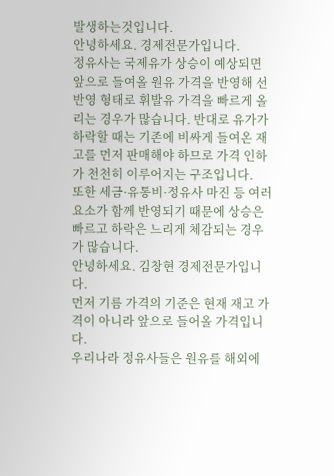발생하는것입니다.
안녕하세요. 경제전문가입니다.
정유사는 국제유가 상승이 예상되면 앞으로 들여올 원유 가격을 반영해 선반영 형태로 휘발유 가격을 빠르게 올리는 경우가 많습니다. 반대로 유가가 하락할 때는 기존에 비싸게 들여온 재고를 먼저 판매해야 하므로 가격 인하가 천천히 이루어지는 구조입니다.
또한 세금·유통비·정유사 마진 등 여러 요소가 함께 반영되기 때문에 상승은 빠르고 하락은 느리게 체감되는 경우가 많습니다.
안녕하세요. 김창현 경제전문가입니다.
먼저 기름 가격의 기준은 현재 재고 가격이 아니라 앞으로 들어올 가격입니다.
우리나라 정유사들은 원유를 해외에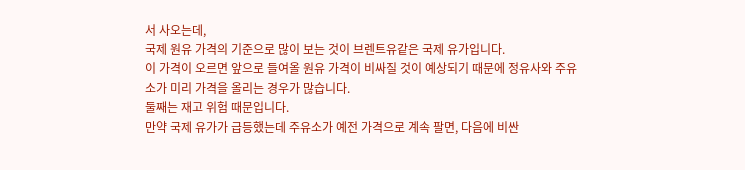서 사오는데,
국제 원유 가격의 기준으로 많이 보는 것이 브렌트유같은 국제 유가입니다.
이 가격이 오르면 앞으로 들여올 원유 가격이 비싸질 것이 예상되기 때문에 정유사와 주유소가 미리 가격을 올리는 경우가 많습니다.
둘째는 재고 위험 때문입니다.
만약 국제 유가가 급등했는데 주유소가 예전 가격으로 계속 팔면, 다음에 비싼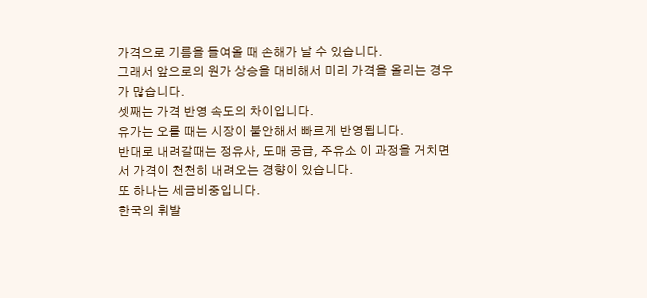가격으로 기름을 들여올 때 손해가 날 수 있습니다.
그래서 앞으로의 원가 상승을 대비해서 미리 가격을 올리는 경우가 많습니다.
셋째는 가격 반영 속도의 차이입니다.
유가는 오를 때는 시장이 불안해서 빠르게 반영됩니다.
반대로 내려갈때는 정유사, 도매 공급, 주유소 이 과정을 거치면서 가격이 천천히 내려오는 경향이 있습니다.
또 하나는 세금비중입니다.
한국의 휘발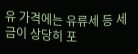유 가격에는 유류세 등 세금이 상당히 포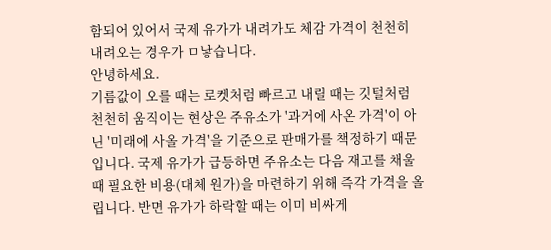함되어 있어서 국제 유가가 내려가도 체감 가격이 천천히 내려오는 경우가 ㅁ낳습니다.
안녕하세요.
기름값이 오를 때는 로켓처럼 빠르고 내릴 때는 깃털처럼 천천히 움직이는 현상은 주유소가 '과거에 사온 가격'이 아닌 '미래에 사올 가격'을 기준으로 판매가를 책정하기 때문입니다. 국제 유가가 급등하면 주유소는 다음 재고를 채울 때 필요한 비용(대체 원가)을 마련하기 위해 즉각 가격을 올립니다. 반면 유가가 하락할 때는 이미 비싸게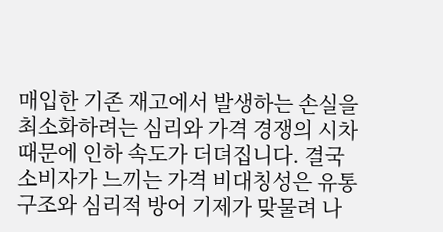매입한 기존 재고에서 발생하는 손실을 최소화하려는 심리와 가격 경쟁의 시차 때문에 인하 속도가 더뎌집니다. 결국 소비자가 느끼는 가격 비대칭성은 유통 구조와 심리적 방어 기제가 맞물려 나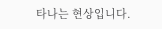타나는 현상입니다.